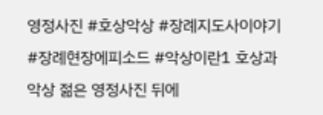영정사진 #호상악상 #장례지도사이야기 #장례현장에피소드 #악상이란1 호상과 악상 젊은 영정사진 뒤에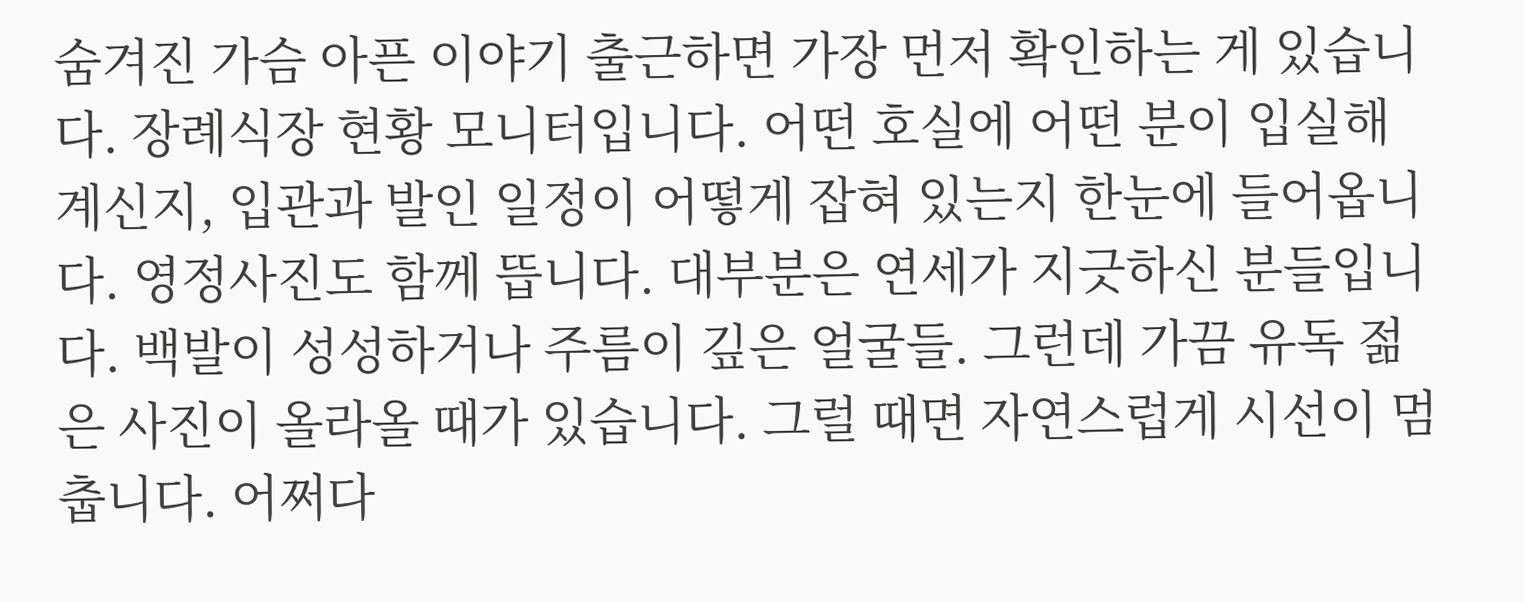숨겨진 가슴 아픈 이야기 출근하면 가장 먼저 확인하는 게 있습니다. 장례식장 현황 모니터입니다. 어떤 호실에 어떤 분이 입실해 계신지, 입관과 발인 일정이 어떻게 잡혀 있는지 한눈에 들어옵니다. 영정사진도 함께 뜹니다. 대부분은 연세가 지긋하신 분들입니다. 백발이 성성하거나 주름이 깊은 얼굴들. 그런데 가끔 유독 젊은 사진이 올라올 때가 있습니다. 그럴 때면 자연스럽게 시선이 멈춥니다. 어쩌다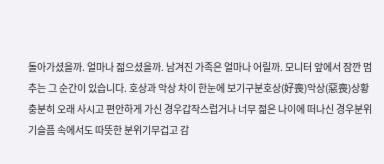돌아가셨을까. 얼마나 젊으셨을까. 남겨진 가족은 얼마나 어릴까. 모니터 앞에서 잠깐 멈추는 그 순간이 있습니다. 호상과 악상 차이 한눈에 보기구분호상(好喪)악상(惡喪)상황충분히 오래 사시고 편안하게 가신 경우갑작스럽거나 너무 젊은 나이에 떠나신 경우분위기슬픔 속에서도 따뜻한 분위기무겁고 감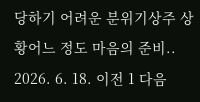당하기 어려운 분위기상주 상황어느 정도 마음의 준비.. 2026. 6. 18. 이전 1 다음